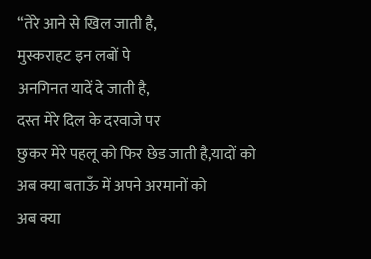“तेरे आने से खिल जाती है,
मुस्कराहट इन लबों पे
अनगिनत यादें दे जाती है,
दस्त मेरे दिल के दरवाजे पर
छुकर मेरे पहलू को फिर छेड जाती है,यादों को
अब क्या बताऊँ में अपने अरमानों को
अब क्या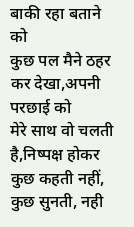बाकी रहा बताने को
कुछ पल मैने ठहर कर देखा,अपनी परछाई को
मेरे साथ वो चलती है,निष्पक्ष होकर
कुछ कहती नहीं, कुछ सुनती, नही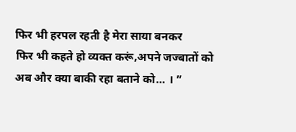फिर भी हरपल रहती है मेरा साया बनकर
फिर भी कहते हो व्यक्त करूं,अपने जज्बातों को
अब और क्या बाकी रहा बताने को… । ”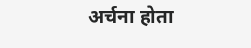अर्चना होता